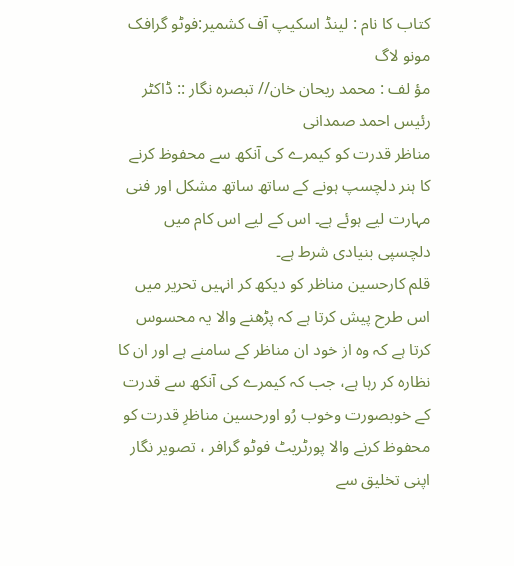کتاب کا نام : لینڈ اسکیپ آف کشمیر:فوٹو گرافک مونو لاگ
مؤ لف : محمد ریحان خان// تبصرہ نگار :: ڈاکٹر رئیس احمد صمدانی
مناظر قدرت کو کیمرے کی آنکھ سے محفوظ کرنے کا ہنر دلچسپ ہونے کے ساتھ ساتھ مشکل اور فنی مہارت لیے ہوئے ہے۔ اس کے لیے اس کام میں دلچسپی بنیادی شرط ہے۔
قلم کارحسین مناظر کو دیکھ کر انہیں تحریر میں اس طرح پیش کرتا ہے کہ پڑھنے والا یہ محسوس کرتا ہے کہ وہ از خود ان مناظر کے سامنے ہے اور ان کا نظارہ کر رہا ہے، جب کہ کیمرے کی آنکھ سے قدرت کے خوبصورت وخوب رُو اورحسین مناظرِ قدرت کو محفوظ کرنے والا پورٹریٹ فوٹو گرافر ، تصویر نگار اپنی تخلیق سے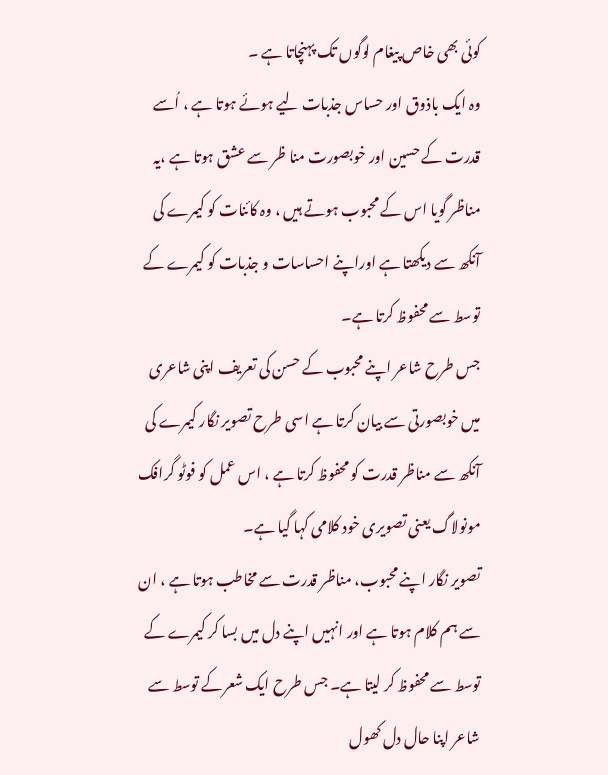کوئی بھی خاص پیغام لوگوں تک پہنچاتا ہے ۔
وہ ایک باذوق اور حساس جذبات لیے ہوئے ہوتا ہے ، اُسے قدرت کے حسین اور خوبصورت منا ظر سے عشق ہوتا ہے ،یہ مناظر گویا اس کے محبوب ہوتے ہیں ، وہ کائنات کو کیمرے کی آنکھ سے دیکھتا ہے اوراپنے احساسات و جذبات کو کیمرے کے توسط سے محفوظ کرتا ہے۔
جس طرح شاعر اپنے محبوب کے حسن کی تعریف اپنی شاعری میں خوبصورتی سے بیان کرتا ہے اسی طرح تصویر نگار کیمرے کی آنکھ سے مناظر قدرت کو محفوظ کرتا ہے ، اس عمل کو فوٹو گرافک مونولاگ یعنی تصویری خود کلامی کہا گیا ہے۔
تصویر نگار اپنے محبوب، مناظر قدرت سے مخاطب ہوتا ہے ، ان سے ہم کلام ہوتا ہے اور انہیں اپنے دل میں بسا کر کیمرے کے توسط سے محفوظ کر لیتا ہے۔ جس طرح ایک شعرکے توسط سے شاعر اپنا حال دل کھول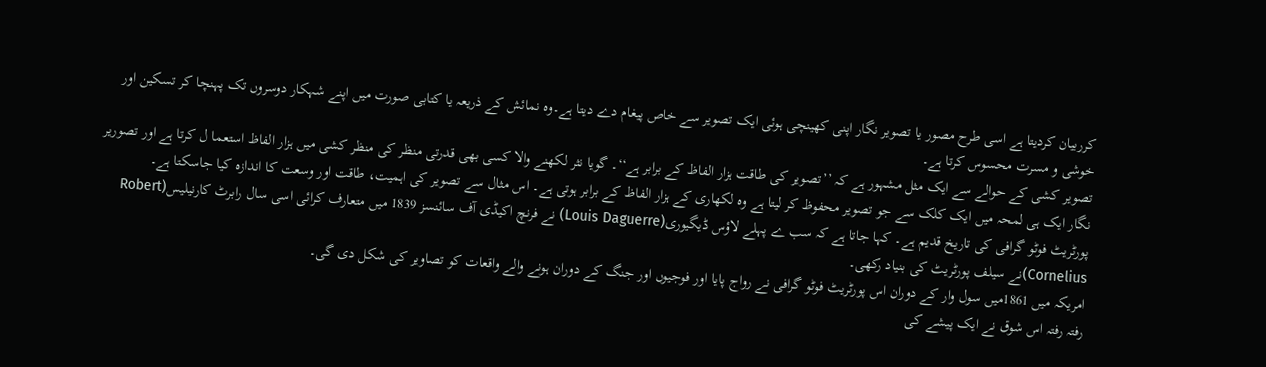کرربیان کردیتا ہے اسی طرح مصور یا تصویر نگار اپنی کھینچی ہوئی ایک تصویر سے خاص پیغام دے دیتا ہے۔وہ نمائش کے ذریعہ یا کتابی صورت میں اپنے شہکار دوسروں تک پہنچا کر تسکین اور خوشی و مسرت محسوس کرتا ہے۔
تصویر کشی کے حوالے سے ایک مثل مشہور ہے کہ ’’تصویر کی طاقت ہزار الفاظ کے برابر ہے‘‘۔ گویا نثر لکھنے والا کسی بھی قدرتی منظر کی منظر کشی میں ہزار الفاظ استعما ل کرتا ہے اور تصوریر نگار ایک ہی لمحہ میں ایک کلک سے جو تصویر محفوظ کر لیتا ہے وہ لکھاری کے ہزار الفاظ کے برابر ہوتی ہے۔ اس مثال سے تصویر کی اہمیت، طاقت اور وسعت کا اندازہ کیا جاسکتا ہے۔
پورٹریٹ فوٹو گرافی کی تاریخ قدیم ہے۔ کہا جاتا ہے کہ سب ے پہلے لاؤس ڈیگیوری(Louis Daguerre) نے فرنچ اکیڈی آف سائنسز 1839 میں متعارف کرائی اسی سال رابرٹ کارنیلیس(Robert Cornelius)نے سیلف پورٹریٹ کی بنیاد رکھی۔
امریکہ میں 1861میں سول وار کے دوران اس پورٹریٹ فوٹو گرافی نے رواج پایا اور فوجیوں اور جنگ کے دوران ہونے والے واقعات کو تصاویر کی شکل دی گی۔
رفتہ رفتہ اس شوق نے ایک پیشے کی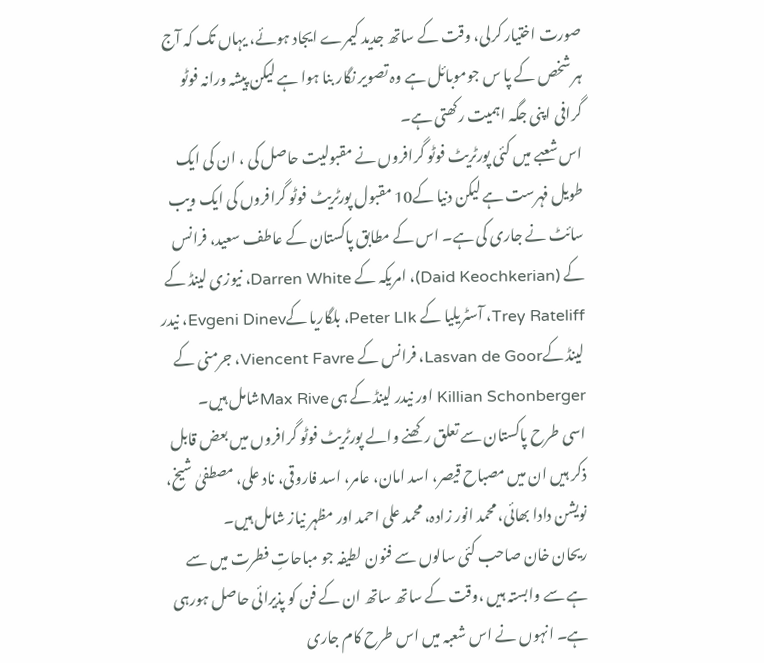صورت اختیار کرلی، وقت کے ساتھ جدید کیمرے ایجاد ہوئے، یہاں تک کہ آج ہر شخص کے پا س جوموبائل ہے وہ تصویر نگار بنا ہوا ہے لیکن پیشہ ورانہ فوٹو گرافی اپنی جگہ اہمیت رکھتی ہے۔
اس شعبے میں کئی پورٹریٹ فوٹو گرافروں نے مقبولیت حاصل کی ، ان کی ایک طویل فہرست ہے لیکن دنیا کے10 مقبول پورٹریٹ فوٹو گرافروں کی ایک ویب سائٹ نے جاری کی ہے۔ اس کے مطابق پاکستان کے عاطف سعید، فرانس کے (Daid Keochkerian)، امریکہ کے Darren White، نیوزی لینڈ کے Trey Rateliff، آسٹریلیا کے Peter LIk، بلگاریا کےEvgeni Dinev، نیدر لینڈ کےLasvan de Goor، فرانس کے Viencent Favre، جرمنی کے Killian Schonberger اور نیدر لینڈ کے ہی Max Riveشامل ہیں۔
اسی طرح پاکستان سے تعلق رکھنے والے پورٹریٹ فوٹو گرافروں میں بعض قابل ذکر ہیں ان میں مصباح قیصر، اسد امان، عامر، اسد فاروقی، ناد علی، مصطفیٰ شیخ، نویشن دادا بھائی، محمد انور زادہ، محمد علی احمد اور مظہر نیاز شامل ہیں۔
ریحان خان صاحب کئی سالوں سے فنون لطیفہ جو مباحاتِ فطرت میں سے ہے سے وابستہ ہیں ،وقت کے ساتھ ساتھ ان کے فن کو پذیرائی حاصل ہورہی ہے۔ انہوں نے اس شعبہ میں اس طرح کام جاری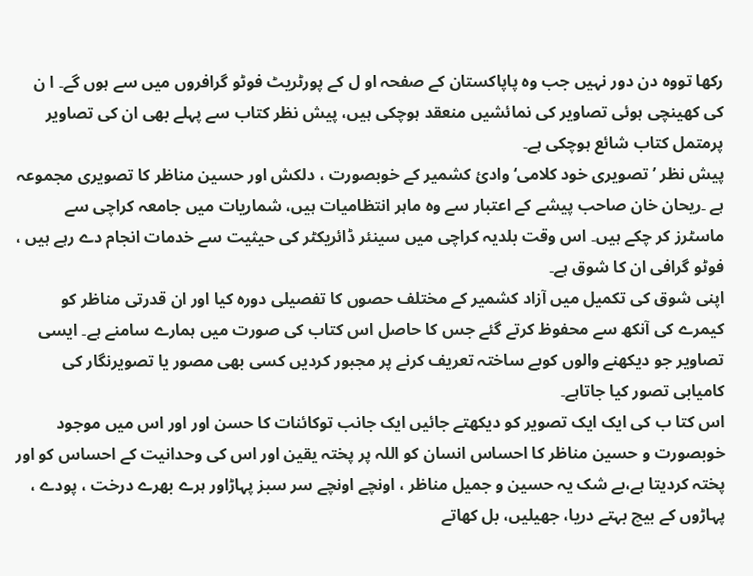رکھا تووہ دن دور نہیں جب وہ پاپاکستان کے صفحہ او ل کے پورٹریٹ فوٹو گرافروں میں سے ہوں گے۔ ا ن کی کھینچی ہوئی تصاویر کی نمائشیں منعقد ہوچکی ہیں، پیش نظر کتاب سے پہلے بھی ان کی تصاویر پرمتمل کتاب شائع ہوچکی ہے۔
پیش نظر ’تصویری خود کلامی‘ وادئ کشمیر کے خوبصورت ، دلکش اور حسین مناظر کا تصویری مجموعہ ہے ۔ریحان خان صاحب پیشے کے اعتبار سے وہ ماہر انتظامیات ہیں، شماریات میں جامعہ کراچی سے ماسٹرز کر چکے ہیں۔ اس وقت بلدیہ کراچی میں سینئر ڈائریکٹر کی حیثیت سے خدمات انجام دے رہے ہیں ، فوٹو گرافی ان کا شوق ہے۔
اپنی شوق کی تکمیل میں آزاد کشمیر کے مختلف حصوں کا تفصیلی دورہ کیا اور ان قدرتی مناظر کو کیمرے کی آنکھ سے محفوظ کرتے گئے جس کا حاصل اس کتاب کی صورت میں ہمارے سامنے ہے۔ ایسی تصاویر جو دیکھنے والوں کوبے ساختہ تعریف کرنے پر مجبور کردیں کسی بھی مصور یا تصویرنگار کی کامیابی تصور کیا جاتاہے۔
اس کتا ب کی ایک ایک تصویر کو دیکھتے جائیں ایک جانب توکائنات کا حسن اور اور اس میں موجود خوبصورت و حسین مناظر کا احساس انسان کو اللہ پر پختہ یقین اور اس کی وحدانیت کے احساس کو اور پختہ کردیتا ہے،بے شک یہ حسین و جمیل مناظر ، اونچے اونچے سر سبز پہاڑاور ہرے بھرے درخت ، پودے ، پہاڑوں کے بیچ بہتے دریا، جھیلیں، بل کھاتے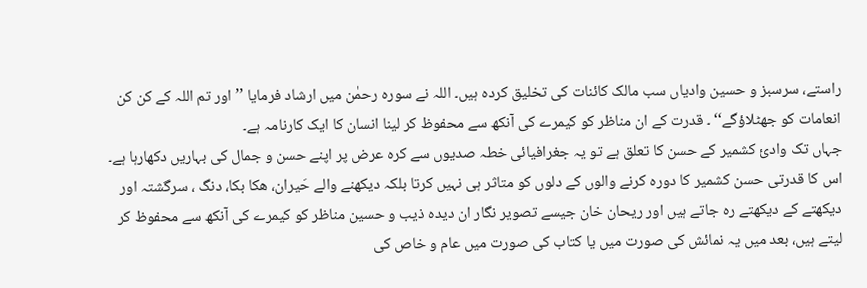راستے، سرسبز و حسین وادیاں سب مالک کائنات کی تخلیق کردہ ہیں۔ اللہ نے سورہ رحمٰن میں ارشاد فرمایا ’’اور تم اللہ کے کن کن انعامات کو جھٹلاؤگے‘‘ ۔ قدرت کے ان مناظر کو کیمرے کی آنکھ سے محفوظ کر لینا انسان کا ایک کارنامہ ہے۔
جہاں تک وادئ کشمیر کے حسن کا تعلق ہے تو یہ جغرافیائی خطہ صدیوں سے کرہ عرض پر اپنے حسن و جمال کی بہاریں دکھارہا ہے۔ اس کا قدرتی حسن کشمیر کا دورہ کرنے والوں کے دلوں کو متاثر ہی نہیں کرتا بلکہ دیکھنے والے حَیران، ھکا بکا، دنگ ، سرگشتہ اور دیکھتے کے دیکھتے رہ جاتے ہیں اور ریحان خان جیسے تصویر نگار ان دیدہ ذیب و حسین مناظر کو کیمرے کی آنکھ سے محفوظ کر لیتے ہیں، بعد میں یہ نمائش کی صورت میں یا کتاب کی صورت میں عام و خاص کی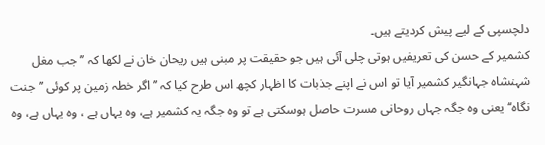دلچسپی کے لیے پیش کردیتے ہیں۔
کشمیر کے حسن کی تعریفیں ہوتی چلی آئی ہیں جو حقیقت پر مبنی ہیں ریحان خان نے لکھا کہ ’’جب مغل شہنشاہ جہانگیر کشمیر آیا تو اس نے اپنے جذبات کا اظہار کچھ اس طرح کیا کہ ’’اگر خطہ زمین پر کوئی ’’جنت نگاہ‘‘ یعنی وہ جگہ جہاں روحانی مسرت حاصل ہوسکتی ہے تو وہ جگہ یہ کشمیر ہے، وہ یہاں ہے ، وہ یہاں ہے، وہ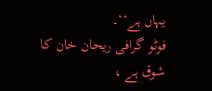یہاں ہے‘‘۔
فوٹو گرافی ریحان خان کا شوق ہے ،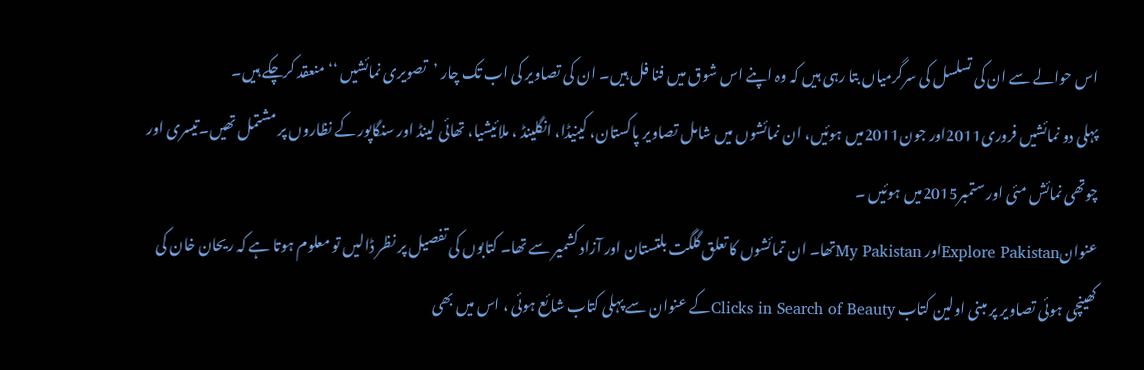اس حوالے سے ان کی تسلسل کی سرگرمیاں بتا رہی ہیں کہ وہ اپنے اس شوق میں فنا فل ہیں۔ ان کی تصاویر کی اب تک چار ’تصویری نمائشیں ‘‘ منعقد کرچکے ہیں۔
پہلی دو نمائشیں فروری2011اور جون2011میں ہوئیں، ان نمائشوں میں شامل تصاویر پاکستان، کینیڈا، انگلینڈ ، ملائیشیا، تھائی لینڈ اور سنگاپور کے نظاروں پر مشتمل تھیں۔تیسری اور چوتھی نمائش مئی اور ستمبر2015میں ہوئیں ۔
عنوانExplore Pakistanاور My Pakistanتھا۔ ان تمائشوں کا تعلق گلگت بلتستان اور آزاد کشمیر سے تھا۔ کتابوں کی تفصیل پر نظر ڈالیں تو معلوم ہوتا ہے کہ ریحان خان کی کھینچی ہوئی تصاویر پر مبنی اولین کتاب Clicks in Search of Beautyکے عنوان سے پہلی کتاب شائع ہوئی ، اس میں بھی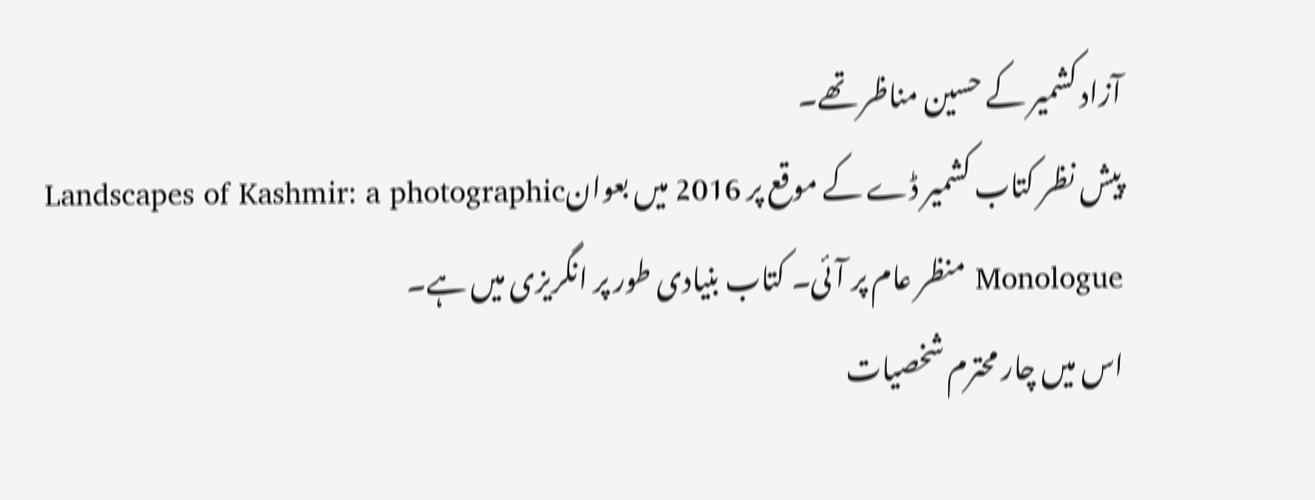آزاد کشمیر کے حسین مناظر تھے۔
پیش نظر کتاب کشمیر ڈے کے موقع پر 2016 میں بعوانLandscapes of Kashmir: a photographic Monologue منظر عام پر آئی۔ کتاب بنیادی طور پر انگریزی میں ہے۔
اس میں چار محترم شخصیات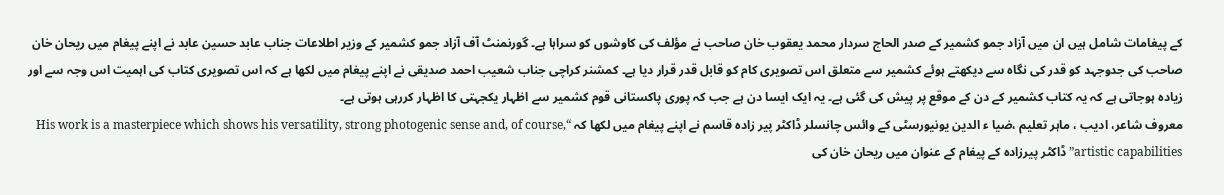کے پیغامات شامل ہیں ان میں آزاد جمو کشمیر کے صدر الحاج سردار محمد یعقوب خان صاحب نے مؤلف کی کاوشوں کو سراہا ہے۔ گورنمنٹ آف آزاد جمو کشمیر کے وزیر اطلاعات جناب عابد حسین عابد نے اپنے پیغام میں ریحان خان صاحب کی جدوجہد کو قدر کی نگاہ سے دیکھتے ہوئے کشمیر سے متعلق اس تصویری کام کو قابل قدر قرار دیا ہے۔ کمشنر کراچی جناب شعیب احمد صدیقی نے اپنے پیغام میں لکھا ہے کہ اس تصویری کتاب کی اہمیت اس وجہ سے اور زیادہ ہوجاتی ہے کہ یہ کتاب کشمیر کے دن کے موقع پر پیش کی گئی ہے۔ یہ ایک ایسا دن ہے جب کہ پوری پاکستانی قوم کشمیر سے اظہار یکجہتی کا اظہار کررہی ہوتی ہے۔
معروف شاعر، ادیب ، ماہر تعلیم ،ضیا ء الدین یونیورسٹی کے وائس چانسلر ڈاکٹر پیر زادہ قاسم نے اپنے پیغام میں لکھا کہ “His work is a masterpiece which shows his versatility, strong photogenic sense and, of course, artistic capabilities” ڈاکٹر پیرزادہ کے پیغام کے عنوان میں ریحان خان کی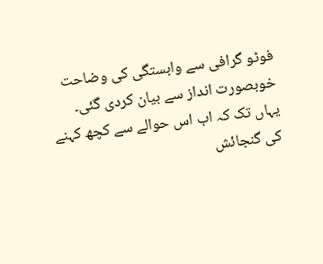فوٹو گرافی سے وابستگی کی وضاحت خوبصورت انداز سے بیان کردی گئی۔
یہاں تک کہ اب اس حوالے سے کچھ کہنے کی گنجائش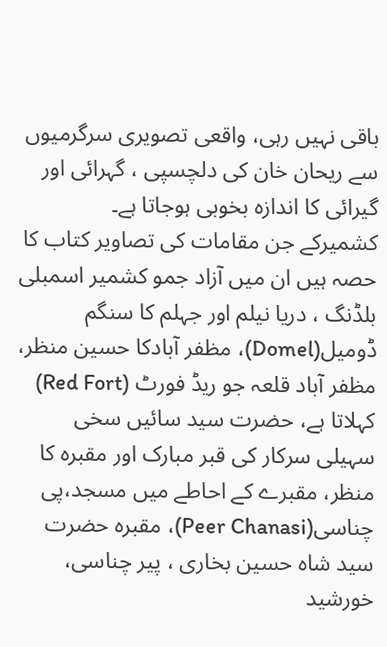باقی نہیں رہی، واقعی تصویری سرگرمیوں سے ریحان خان کی دلچسپی ، گہرائی اور گیرائی کا اندازہ بخوبی ہوجاتا ہے۔
کشمیرکے جن مقامات کی تصاویر کتاب کا حصہ ہیں ان میں آزاد جمو کشمیر اسمبلی بلڈنگ ، دریا نیلم اور جہلم کا سنگم ڈومیل(Domel)، مظفر آبادکا حسین منظر، مظفر آباد قلعہ جو ریڈ فورٹ (Red Fort) کہلاتا ہے، حضرت سید سائیں سخی سہیلی سرکار کی قبر مبارک اور مقبرہ کا منظر، مقبرے کے احاطے میں مسجد،پی چناسی(Peer Chanasi)، مقبرہ حضرت سید شاہ حسین بخاری ، پیر چناسی، خورشید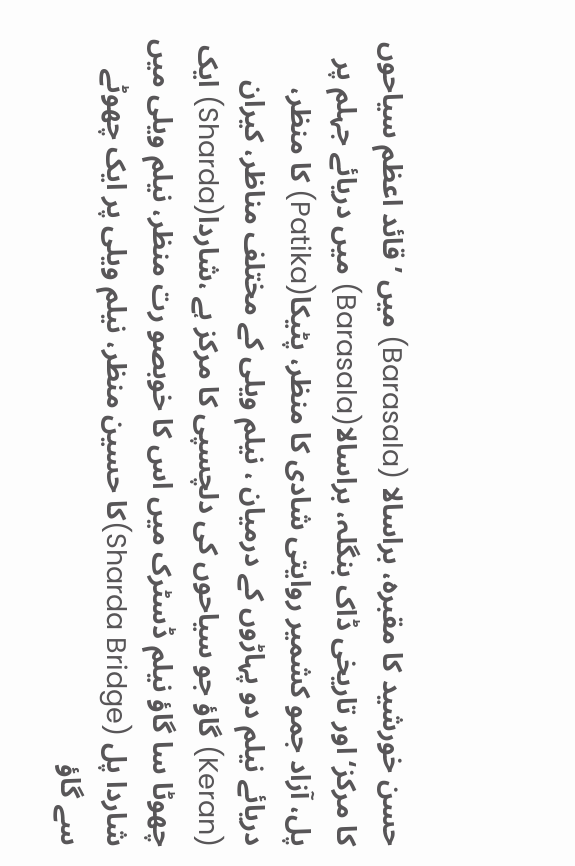حسن خورشید کا مقبرہ، براسالا (Barasala) میں ’قائد اعظم سیاحوں کا مرکز‘ اور تاریخی ڈاک بنگلہ، براسالا(Barasala) میں دریائے جہلم پر پل، آزاد جمو کشمیر روایتی شادی کا منظر، پٹیکا(Patika) کا منظر، دریائے نیلم دو پہاڑوں کے درمیان ، نیلم ویلی کے مختلف مناظر، کیران (Keran) گاؤ جو سیاحوں کی دلچسپی کا مرکز ہے ،شاردا(Sharda) ایک چھوٹا سا گاؤ نیلم ڈسٹرک میں اس کا خوبصو رت منظر، نیلم ویلی میں شاردا پل (Sharda Bridge)کا حسین منظر، نیلم ویلی پر ایک چھوٹے سے گاؤ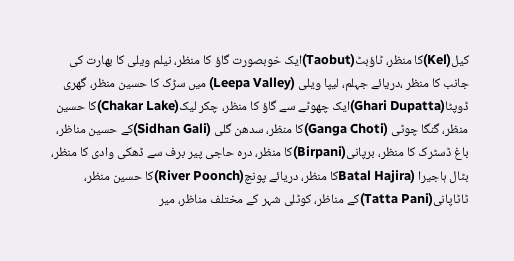کیل(Kel)کا منظر، ٹاؤبٹ(Taobut)ایک خوبصورت گاؤ کا منظر، نیلم ویلی کا بھارت کی جانب کا منظر ،دریائے جہلم، لیپا ویلی (Leepa Valley) میں سڑک کا حسین منظر، گھری ڈوپٹا(Ghari Dupatta)ایک چھوٹے سے گاؤ کا منظر، چکر لیک(Chakar Lake)کا حسین منظر، گنگا چوٹی (Ganga Choti)کا منظر، سدھن گلی (Sidhan Gali)کے حسین مناظر، باغ ڈسٹرک کا منظر، برپانی(Birpani)کا منظر، درہ حاجی پیر برف سے ڈھکی وادی کا منظر، بٹال ہاجیرا (Batal Hajiraکا منظر، دریائے پونچ(River Poonch)کا حسین منظر، ٹاٹاپانی(Tatta Pani)کے مناظر، کوٹلی شہر کے مختلف مناظر، میر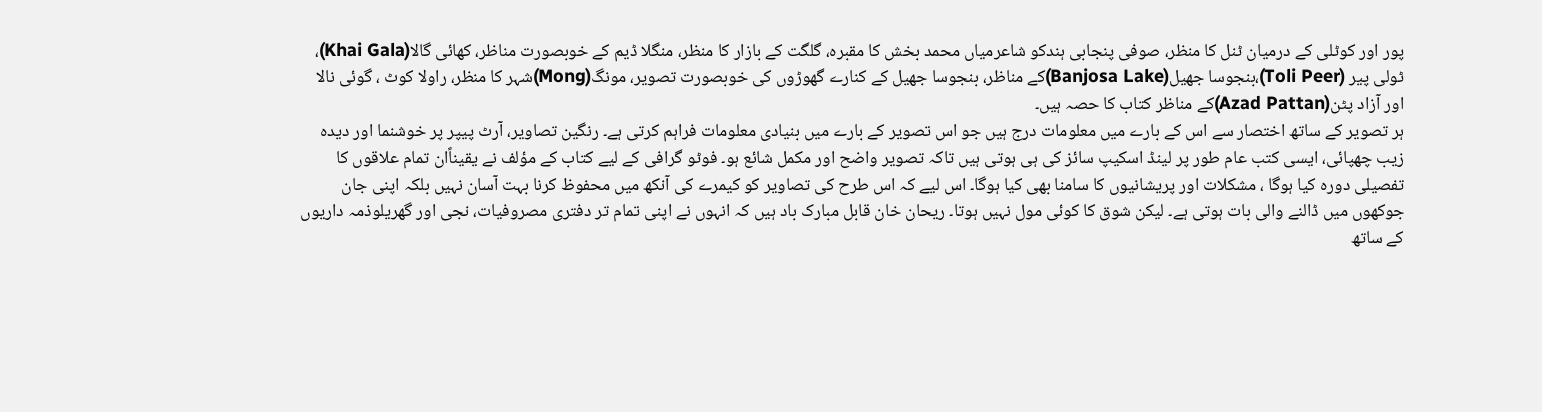پور اور کوٹلی کے درمیان ٹنل کا منظر، صوفی پنجابی ہندکو شاعرمیاں محمد بخش کا مقبرہ، گلگت کے بازار کا منظر، منگلا ڈیم کے خوبصورت مناظر، کھائی گالا(Khai Gala)، ٹولی پیر (Toli Peer)،بنجوسا جھیل(Banjosa Lake)کے مناظر، بنجوسا جھیل کے کنارے گھوڑوں کی خوبصورت تصویر، مونگ(Mong)شہر کا منظر، راولا کوٹ ، گوئی نالا اور آزاد پٹن(Azad Pattan)کے مناظر کتاب کا حصہ ہیں۔
ہر تصویر کے ساتھ اختصار سے اس کے بارے میں معلومات درج ہیں جو اس تصویر کے بارے میں بنیادی معلومات فراہم کرتی ہے۔ رنگین تصاویر، آرٹ پیپر پر خوشنما اور دیدہ زیب چھپائی، ایسی کتب عام طور پر لینڈ اسکیپ سائز کی ہی ہوتی ہیں تاکہ تصویر واضح اور مکمل شائع ہو۔ فوٹو گرافی کے لیے کتاب کے مؤلف نے یقیناًان تمام علاقوں کا تفصیلی دورہ کیا ہوگا ، مشکلات اور پریشانیوں کا سامنا بھی کیا ہوگا۔ اس لیے کہ اس طرح کی تصاویر کو کیمرے کی آنکھ میں محفوظ کرنا بہت آسان نہیں بلکہ اپنی جان جوکھوں میں ڈالنے والی بات ہوتی ہے۔ لیکن شوق کا کوئی مول نہیں ہوتا۔ ریحان خان قابل مبارک باد ہیں کہ انہوں نے اپنی تمام تر دفتری مصروفیات، نجی اور گھریلوذمہ داریوں کے ساتھ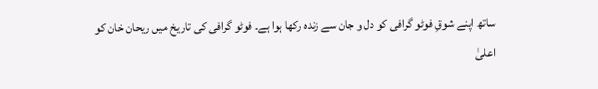ساتھ اپنے شوقِ فوٹو گرافی کو دل و جان سے زندہ رکھا ہوا ہے۔ فوٹو گرافی کی تاریخ میں ریحان خان کو اعلیٰ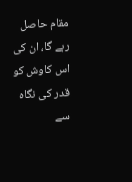مقام حاصل رہے گا، ان کی اس کاوش کو قدر کی نگاہ سے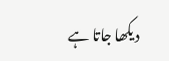دیکھا جاتا ہے